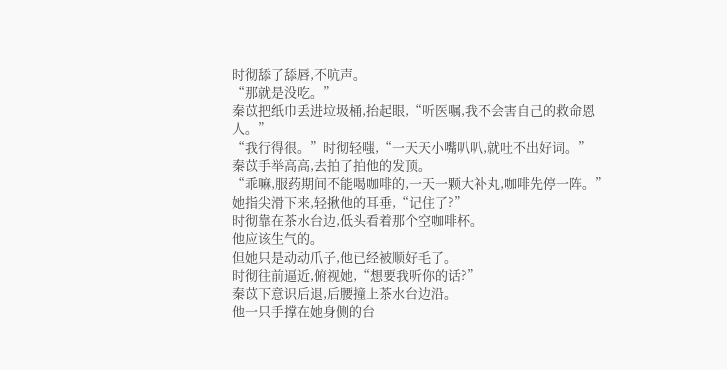时彻舔了舔唇,不吭声。
“那就是没吃。”
秦苡把纸巾丢进垃圾桶,抬起眼,“听医嘱,我不会害自己的救命恩人。”
“我行得很。”时彻轻嗤,“一天天小嘴叭叭,就吐不出好词。”
秦苡手举高高,去拍了拍他的发顶。
“乖嘛,服药期间不能喝咖啡的,一天一颗大补丸,咖啡先停一阵。”
她指尖滑下来,轻揪他的耳垂,“记住了?”
时彻靠在茶水台边,低头看着那个空咖啡杯。
他应该生气的。
但她只是动动爪子,他已经被顺好毛了。
时彻往前逼近,俯视她,“想要我听你的话?”
秦苡下意识后退,后腰撞上茶水台边沿。
他一只手撑在她身侧的台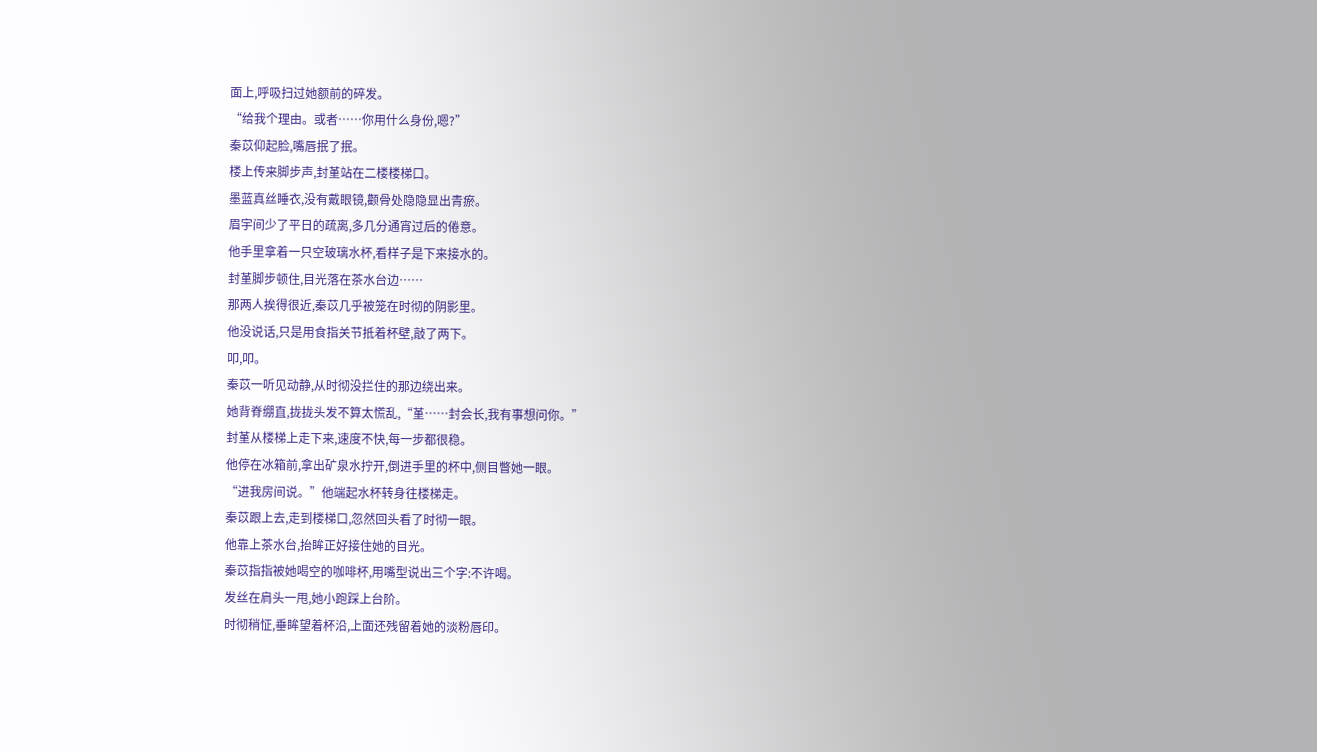面上,呼吸扫过她额前的碎发。
“给我个理由。或者……你用什么身份,嗯?”
秦苡仰起脸,嘴唇抿了抿。
楼上传来脚步声,封堇站在二楼楼梯口。
墨蓝真丝睡衣,没有戴眼镜,颧骨处隐隐显出青瘀。
眉宇间少了平日的疏离,多几分通宵过后的倦意。
他手里拿着一只空玻璃水杯,看样子是下来接水的。
封堇脚步顿住,目光落在茶水台边……
那两人挨得很近,秦苡几乎被笼在时彻的阴影里。
他没说话,只是用食指关节抵着杯壁,敲了两下。
叩,叩。
秦苡一听见动静,从时彻没拦住的那边绕出来。
她背脊绷直,拢拢头发不算太慌乱,“堇……封会长,我有事想问你。”
封堇从楼梯上走下来,速度不快,每一步都很稳。
他停在冰箱前,拿出矿泉水拧开,倒进手里的杯中,侧目瞥她一眼。
“进我房间说。”他端起水杯转身往楼梯走。
秦苡跟上去,走到楼梯口,忽然回头看了时彻一眼。
他靠上茶水台,抬眸正好接住她的目光。
秦苡指指被她喝空的咖啡杯,用嘴型说出三个字:不许喝。
发丝在肩头一甩,她小跑踩上台阶。
时彻稍怔,垂眸望着杯沿,上面还残留着她的淡粉唇印。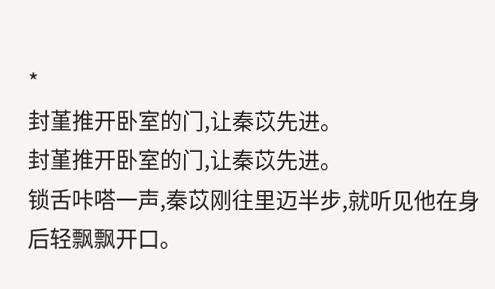*
封堇推开卧室的门,让秦苡先进。
封堇推开卧室的门,让秦苡先进。
锁舌咔嗒一声,秦苡刚往里迈半步,就听见他在身后轻飘飘开口。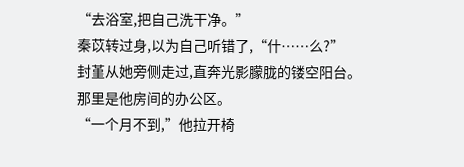“去浴室,把自己洗干净。”
秦苡转过身,以为自己听错了,“什……么?”
封堇从她旁侧走过,直奔光影朦胧的镂空阳台。
那里是他房间的办公区。
“一个月不到,”他拉开椅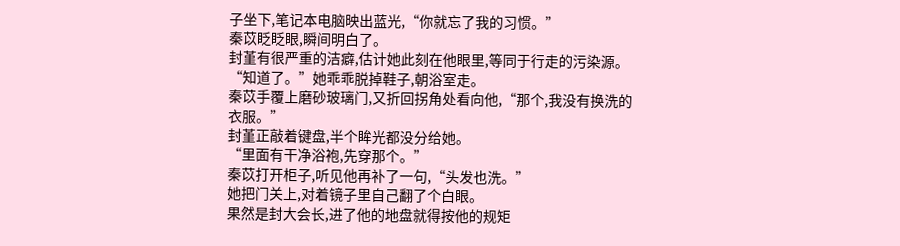子坐下,笔记本电脑映出蓝光,“你就忘了我的习惯。”
秦苡眨眨眼,瞬间明白了。
封堇有很严重的洁癖,估计她此刻在他眼里,等同于行走的污染源。
“知道了。”她乖乖脱掉鞋子,朝浴室走。
秦苡手覆上磨砂玻璃门,又折回拐角处看向他,“那个,我没有换洗的衣服。”
封堇正敲着键盘,半个眸光都没分给她。
“里面有干净浴袍,先穿那个。”
秦苡打开柜子,听见他再补了一句,“头发也洗。”
她把门关上,对着镜子里自己翻了个白眼。
果然是封大会长,进了他的地盘就得按他的规矩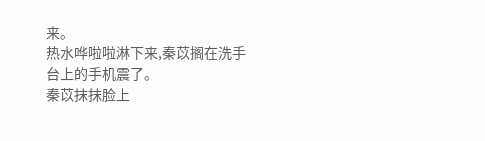来。
热水哗啦啦淋下来,秦苡搁在洗手台上的手机震了。
秦苡抹抹脸上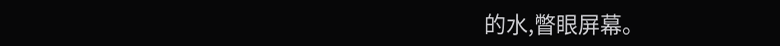的水,瞥眼屏幕。